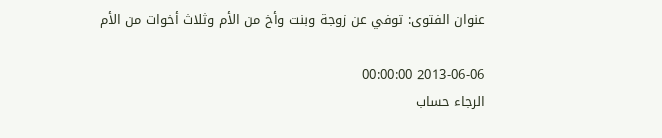عنوان الفتوى: توفي عن زوجة وبنت وأخ من الأم وثلاث أخوات من الأم

2013-06-06 00:00:00
الرجاء حساب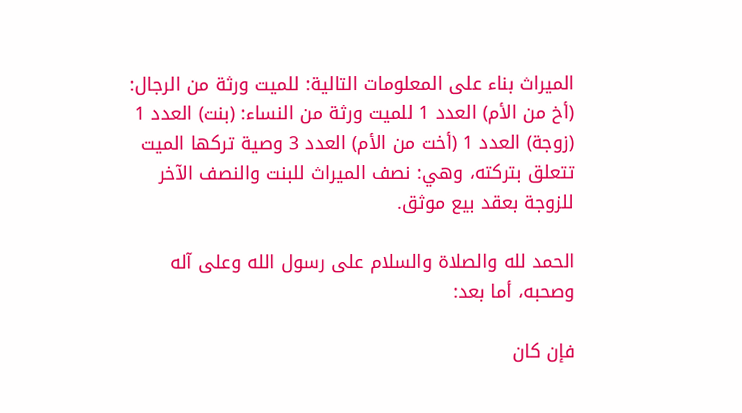الميراث بناء على المعلومات التالية: للميت ورثة من الرجال: (أخ من الأم) العدد 1 للميت ورثة من النساء: (بنت) العدد 1 (زوجة) العدد 1 (أخت من الأم) العدد 3 وصية تركها الميت تتعلق بتركته، وهي: نصف الميراث للبنت والنصف الآخر للزوجة بعقد بيع موثق.

الحمد لله والصلاة والسلام على رسول الله وعلى آله وصحبه، أما بعد:

فإن كان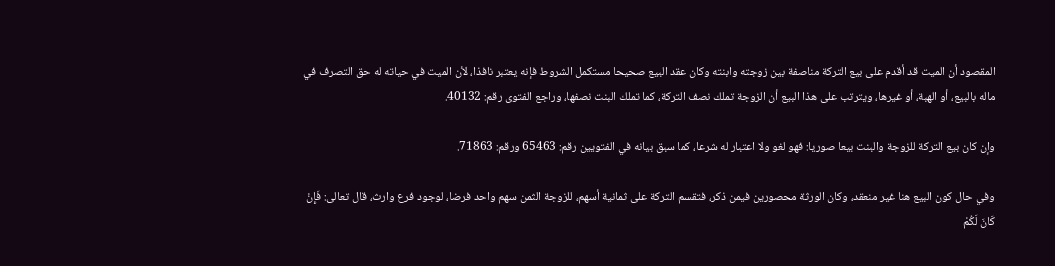المقصود أن الميت قد أقدم على بيع التركة مناصفة بين زوجته وابنته وكان عقد البيع صحيحا مستكمل الشروط فإنه يعتبر نافذا، لأن الميت في حياته له حق التصرف في ماله بالبيع، أو الهبة، أو غيرها، ويترتب على هذا البيع أن الزوجة تملك نصف التركة، كما تملك البنت نصفها، وراجع الفتوى رقم: 40132.

وإن كان بيع التركة للزوجة والبنت بيعا صوريا: فهو لغو ولا اعتبار له شرعا، كما سبق بيانه في الفتويين رقم: 65463 ورقم: 71863.

وفي حال كون البيع هنا غير منعقد، وكان الورثة محصورين فيمن ذكر، فتقسم التركة على ثمانية أسهم، للزوجة الثمن سهم واحد فرضا، لوجود فرع وارث، قال تعالى: فَإِنْ كَانَ لَكُمْ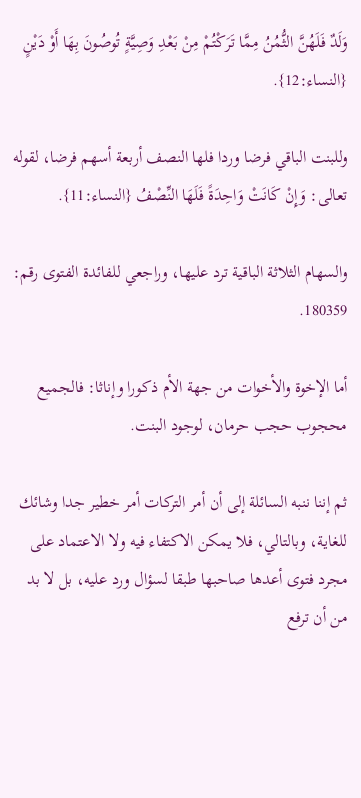وَلَدٌ فَلَهُنَّ الثُّمُنُ مِمَّا تَرَكْتُمْ مِنْ بَعْدِ وَصِيَّةٍ تُوصُونَ بِهَا أَوْ دَيْنٍ  {النساء:12}.

وللبنت الباقي فرضا وردا فلها النصف أربعة أسهم فرضا، لقوله تعالى: وَإِنْ كَانَتْ وَاحِدَةً فَلَهَا النِّصْفُ {النساء:11}.

والسهام الثلاثة الباقية ترد عليها، وراجعي للفائدة الفتوى رقم: 180359.

أما الإخوة والأخوات من جهة الأم ذكورا وإناثا: فالجميع محجوب حجب حرمان، لوجود البنت.

ثم إننا ننبه السائلة إلى أن أمر التركات أمر خطير جدا وشائك للغاية، وبالتالي، فلا يمكن الاكتفاء فيه ولا الاعتماد على مجرد فتوى أعدها صاحبها طبقا لسؤال ورد عليه، بل لا بد من أن ترفع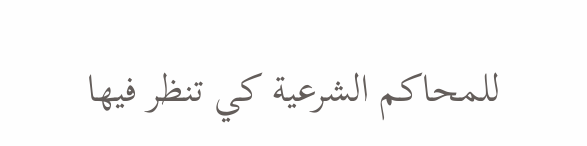للمحاكم الشرعية كي تنظر فيها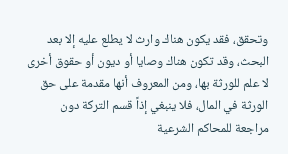وتحقق، فقد يكون هناك وارث لا يطلع عليه إلا بعد البحث، وقد تكون هناك وصايا أو ديون أو حقوق أخرى لا علم للورثة بها، ومن المعروف أنها مقدمة على حق الورثة في المال، فلا ينبغي إذاً قسم التركة دون مراجعة للمحاكم الشرعية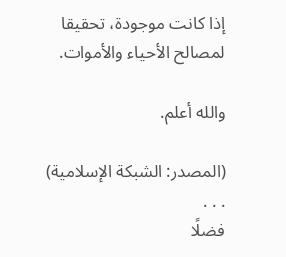إذا كانت موجودة، تحقيقا لمصالح الأحياء والأموات.

والله أعلم.

(المصدر: الشبكة الإسلامية)
. . .
فضلًا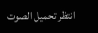انتظر تحميل الصوت